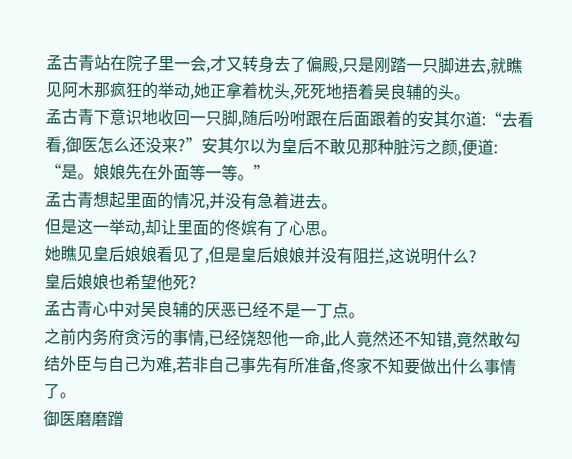孟古青站在院子里一会,才又转身去了偏殿,只是刚踏一只脚进去,就瞧见阿木那疯狂的举动,她正拿着枕头,死死地捂着吴良辅的头。
孟古青下意识地收回一只脚,随后吩咐跟在后面跟着的安其尔道:“去看看,御医怎么还没来?”安其尔以为皇后不敢见那种脏污之颜,便道:
“是。娘娘先在外面等一等。”
孟古青想起里面的情况,并没有急着进去。
但是这一举动,却让里面的佟嫔有了心思。
她瞧见皇后娘娘看见了,但是皇后娘娘并没有阻拦,这说明什么?
皇后娘娘也希望他死?
孟古青心中对吴良辅的厌恶已经不是一丁点。
之前内务府贪污的事情,已经饶恕他一命,此人竟然还不知错,竟然敢勾结外臣与自己为难,若非自己事先有所准备,佟家不知要做出什么事情了。
御医磨磨蹭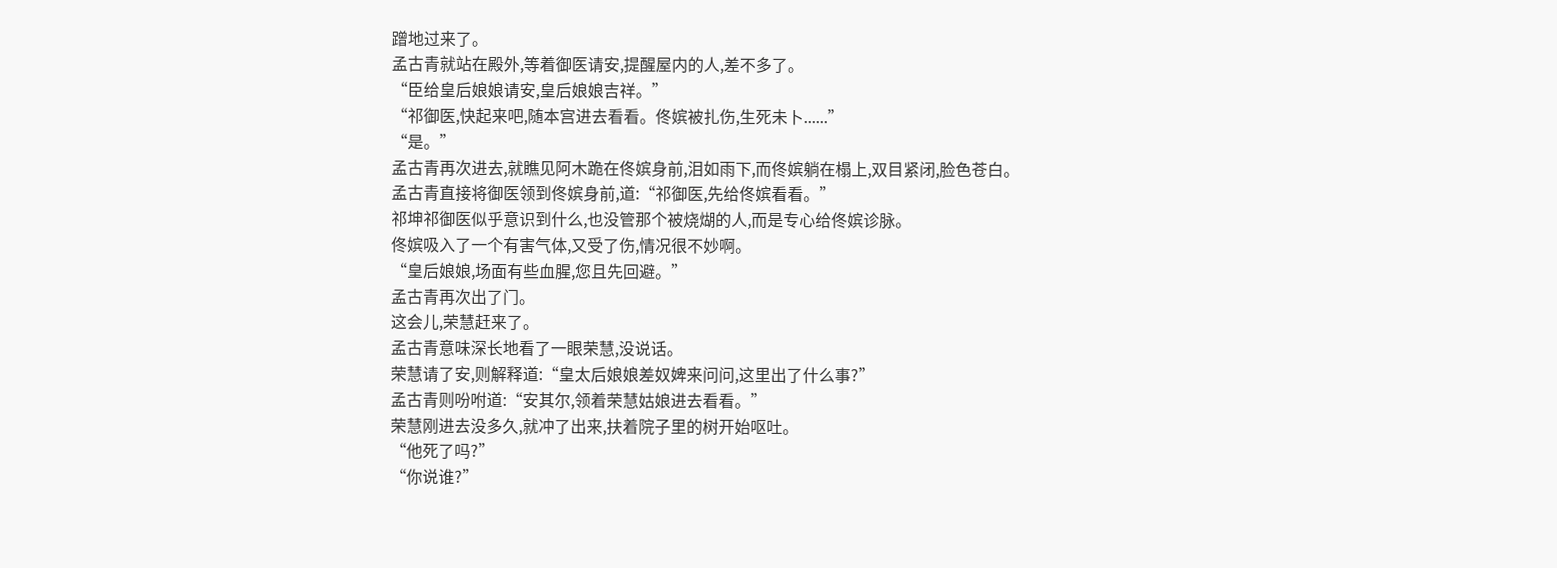蹭地过来了。
孟古青就站在殿外,等着御医请安,提醒屋内的人,差不多了。
“臣给皇后娘娘请安,皇后娘娘吉祥。”
“祁御医,快起来吧,随本宫进去看看。佟嫔被扎伤,生死未卜......”
“是。”
孟古青再次进去,就瞧见阿木跪在佟嫔身前,泪如雨下,而佟嫔躺在榻上,双目紧闭,脸色苍白。
孟古青直接将御医领到佟嫔身前,道:“祁御医,先给佟嫔看看。”
祁坤祁御医似乎意识到什么,也没管那个被烧煳的人,而是专心给佟嫔诊脉。
佟嫔吸入了一个有害气体,又受了伤,情况很不妙啊。
“皇后娘娘,场面有些血腥,您且先回避。”
孟古青再次出了门。
这会儿,荣慧赶来了。
孟古青意味深长地看了一眼荣慧,没说话。
荣慧请了安,则解释道:“皇太后娘娘差奴婢来问问,这里出了什么事?”
孟古青则吩咐道:“安其尔,领着荣慧姑娘进去看看。”
荣慧刚进去没多久,就冲了出来,扶着院子里的树开始呕吐。
“他死了吗?”
“你说谁?”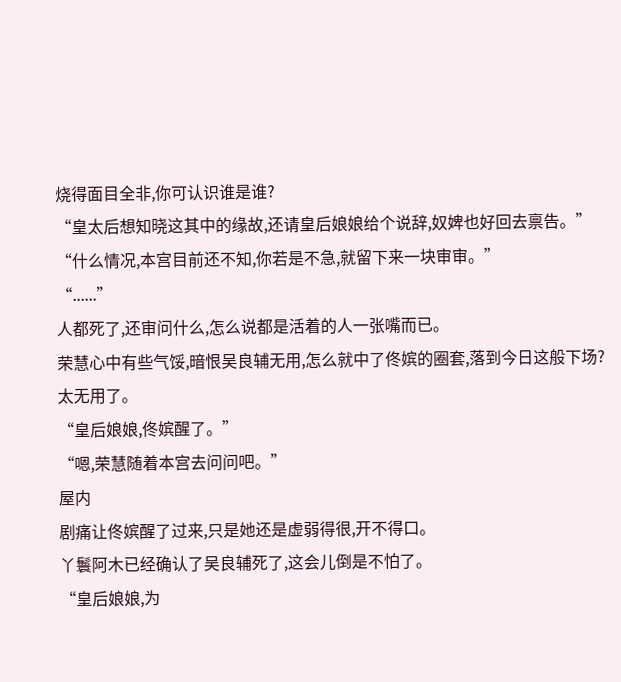烧得面目全非,你可认识谁是谁?
“皇太后想知晓这其中的缘故,还请皇后娘娘给个说辞,奴婢也好回去禀告。”
“什么情况,本宫目前还不知,你若是不急,就留下来一块审审。”
“......”
人都死了,还审问什么,怎么说都是活着的人一张嘴而已。
荣慧心中有些气馁,暗恨吴良辅无用,怎么就中了佟嫔的圈套,落到今日这般下场?
太无用了。
“皇后娘娘,佟嫔醒了。”
“嗯,荣慧随着本宫去问问吧。”
屋内
剧痛让佟嫔醒了过来,只是她还是虚弱得很,开不得口。
丫鬟阿木已经确认了吴良辅死了,这会儿倒是不怕了。
“皇后娘娘,为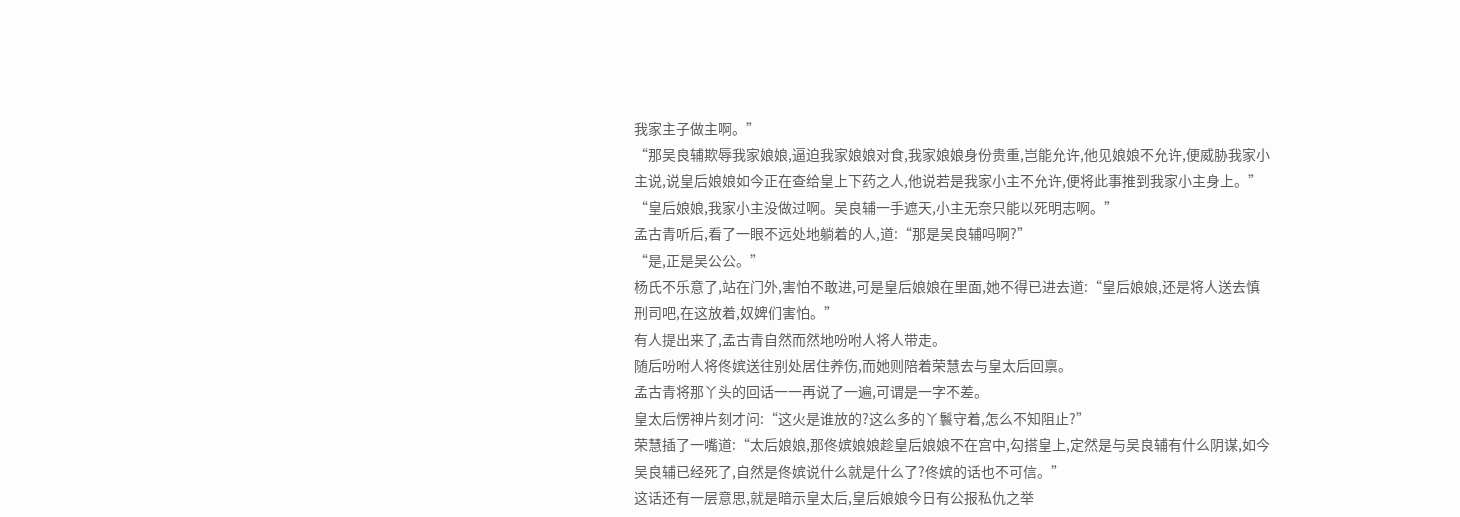我家主子做主啊。”
“那吴良辅欺辱我家娘娘,逼迫我家娘娘对食,我家娘娘身份贵重,岂能允许,他见娘娘不允许,便威胁我家小主说,说皇后娘娘如今正在查给皇上下药之人,他说若是我家小主不允许,便将此事推到我家小主身上。”
“皇后娘娘,我家小主没做过啊。吴良辅一手遮天,小主无奈只能以死明志啊。”
孟古青听后,看了一眼不远处地躺着的人,道:“那是吴良辅吗啊?”
“是,正是吴公公。”
杨氏不乐意了,站在门外,害怕不敢进,可是皇后娘娘在里面,她不得已进去道:“皇后娘娘,还是将人送去慎刑司吧,在这放着,奴婢们害怕。”
有人提出来了,孟古青自然而然地吩咐人将人带走。
随后吩咐人将佟嫔送往别处居住养伤,而她则陪着荣慧去与皇太后回禀。
孟古青将那丫头的回话一一再说了一遍,可谓是一字不差。
皇太后愣神片刻才问:“这火是谁放的?这么多的丫鬟守着,怎么不知阻止?”
荣慧插了一嘴道:“太后娘娘,那佟嫔娘娘趁皇后娘娘不在宫中,勾搭皇上,定然是与吴良辅有什么阴谋,如今吴良辅已经死了,自然是佟嫔说什么就是什么了?佟嫔的话也不可信。”
这话还有一层意思,就是暗示皇太后,皇后娘娘今日有公报私仇之举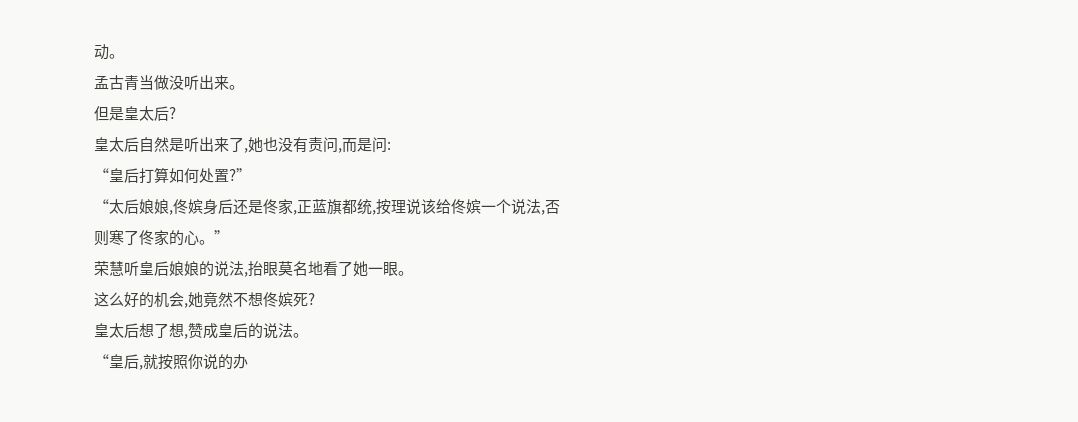动。
孟古青当做没听出来。
但是皇太后?
皇太后自然是听出来了,她也没有责问,而是问:
“皇后打算如何处置?”
“太后娘娘,佟嫔身后还是佟家,正蓝旗都统,按理说该给佟嫔一个说法,否则寒了佟家的心。”
荣慧听皇后娘娘的说法,抬眼莫名地看了她一眼。
这么好的机会,她竟然不想佟嫔死?
皇太后想了想,赞成皇后的说法。
“皇后,就按照你说的办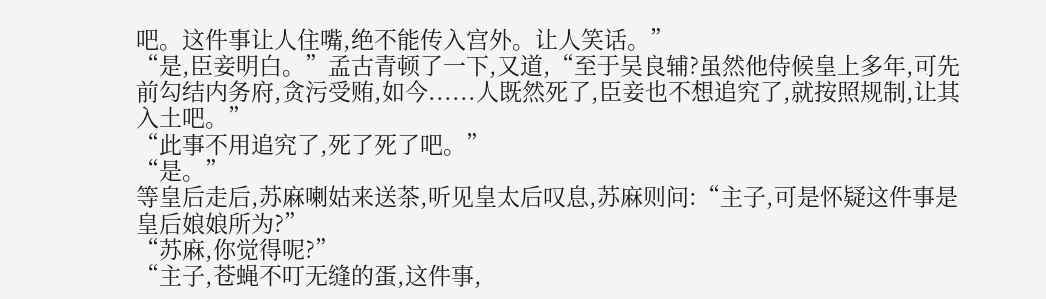吧。这件事让人住嘴,绝不能传入宫外。让人笑话。”
“是,臣妾明白。”孟古青顿了一下,又道,“至于吴良辅?虽然他侍候皇上多年,可先前勾结内务府,贪污受贿,如今......人既然死了,臣妾也不想追究了,就按照规制,让其入土吧。”
“此事不用追究了,死了死了吧。”
“是。”
等皇后走后,苏麻喇姑来送茶,听见皇太后叹息,苏麻则问:“主子,可是怀疑这件事是皇后娘娘所为?”
“苏麻,你觉得呢?”
“主子,苍蝇不叮无缝的蛋,这件事,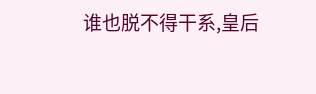谁也脱不得干系,皇后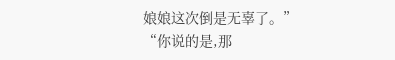娘娘这次倒是无辜了。”
“你说的是,那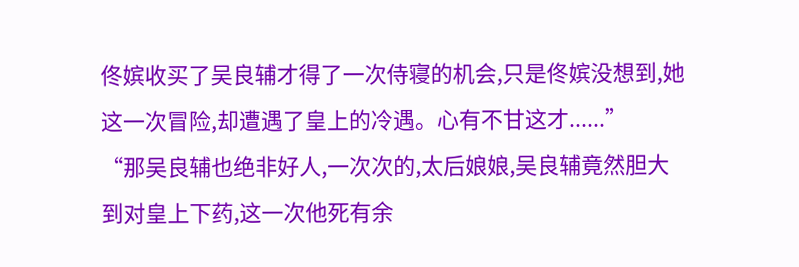佟嫔收买了吴良辅才得了一次侍寝的机会,只是佟嫔没想到,她这一次冒险,却遭遇了皇上的冷遇。心有不甘这才......”
“那吴良辅也绝非好人,一次次的,太后娘娘,吴良辅竟然胆大到对皇上下药,这一次他死有余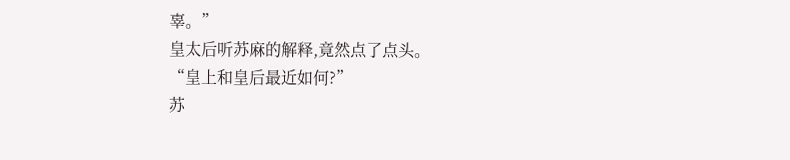辜。”
皇太后听苏麻的解释,竟然点了点头。
“皇上和皇后最近如何?”
苏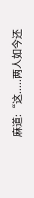麻道:“这.....两人如今还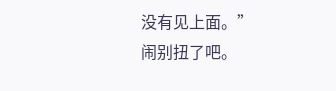没有见上面。”
闹别扭了吧。